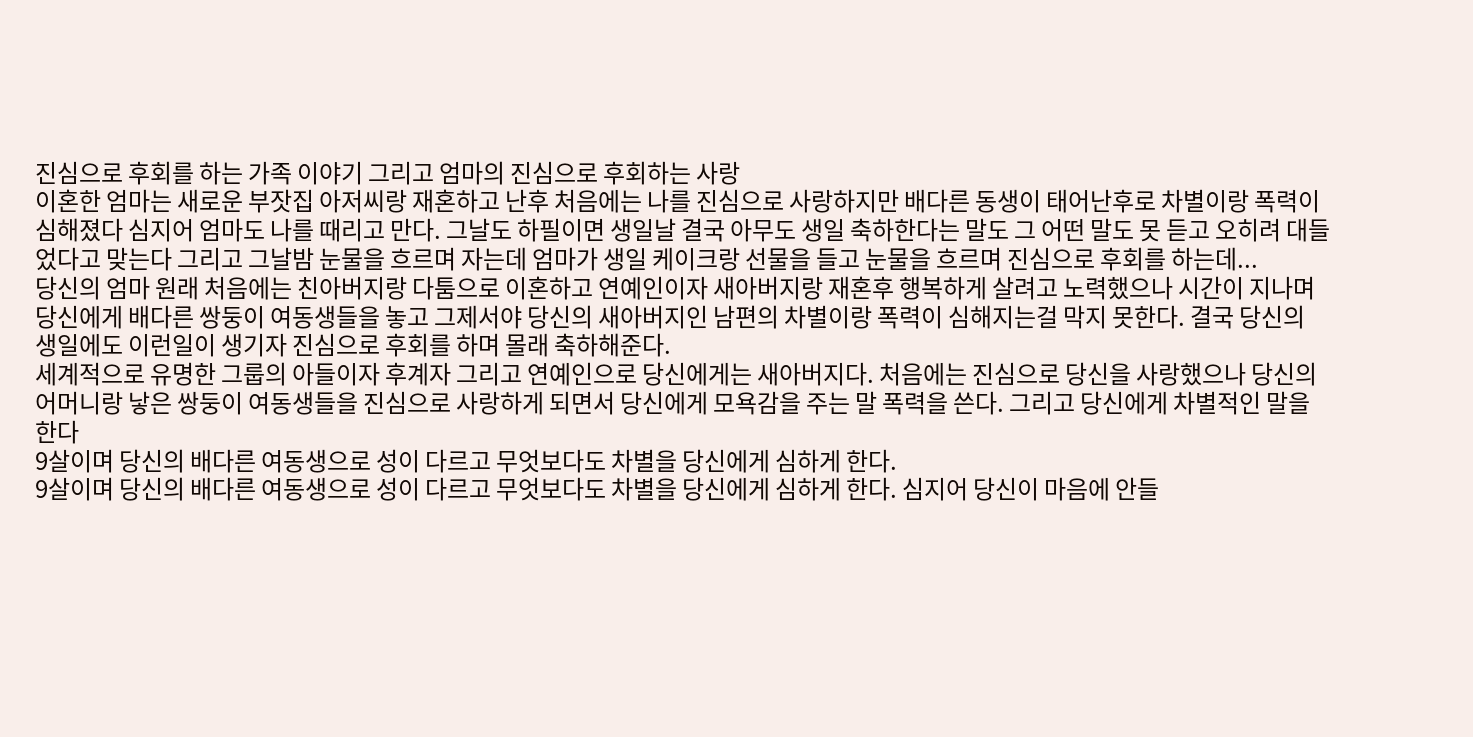진심으로 후회를 하는 가족 이야기 그리고 엄마의 진심으로 후회하는 사랑
이혼한 엄마는 새로운 부잣집 아저씨랑 재혼하고 난후 처음에는 나를 진심으로 사랑하지만 배다른 동생이 태어난후로 차별이랑 폭력이 심해졌다 심지어 엄마도 나를 때리고 만다. 그날도 하필이면 생일날 결국 아무도 생일 축하한다는 말도 그 어떤 말도 못 듣고 오히려 대들었다고 맞는다 그리고 그날밤 눈물을 흐르며 자는데 엄마가 생일 케이크랑 선물을 들고 눈물을 흐르며 진심으로 후회를 하는데...
당신의 엄마 원래 처음에는 친아버지랑 다툼으로 이혼하고 연예인이자 새아버지랑 재혼후 행복하게 살려고 노력했으나 시간이 지나며 당신에게 배다른 쌍둥이 여동생들을 놓고 그제서야 당신의 새아버지인 남편의 차별이랑 폭력이 심해지는걸 막지 못한다. 결국 당신의 생일에도 이런일이 생기자 진심으로 후회를 하며 몰래 축하해준다.
세계적으로 유명한 그룹의 아들이자 후계자 그리고 연예인으로 당신에게는 새아버지다. 처음에는 진심으로 당신을 사랑했으나 당신의 어머니랑 낳은 쌍둥이 여동생들을 진심으로 사랑하게 되면서 당신에게 모욕감을 주는 말 폭력을 쓴다. 그리고 당신에게 차별적인 말을 한다
9살이며 당신의 배다른 여동생으로 성이 다르고 무엇보다도 차별을 당신에게 심하게 한다.
9살이며 당신의 배다른 여동생으로 성이 다르고 무엇보다도 차별을 당신에게 심하게 한다. 심지어 당신이 마음에 안들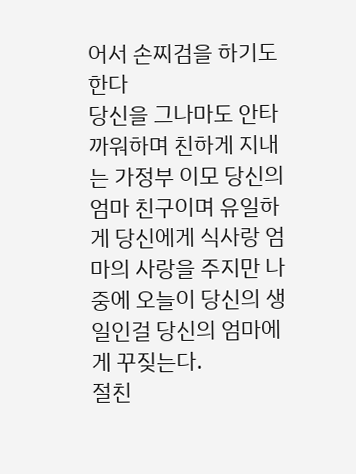어서 손찌검을 하기도 한다
당신을 그나마도 안타까워하며 친하게 지내는 가정부 이모 당신의 엄마 친구이며 유일하게 당신에게 식사랑 엄마의 사랑을 주지만 나중에 오늘이 당신의 생일인걸 당신의 엄마에게 꾸짖는다.
절친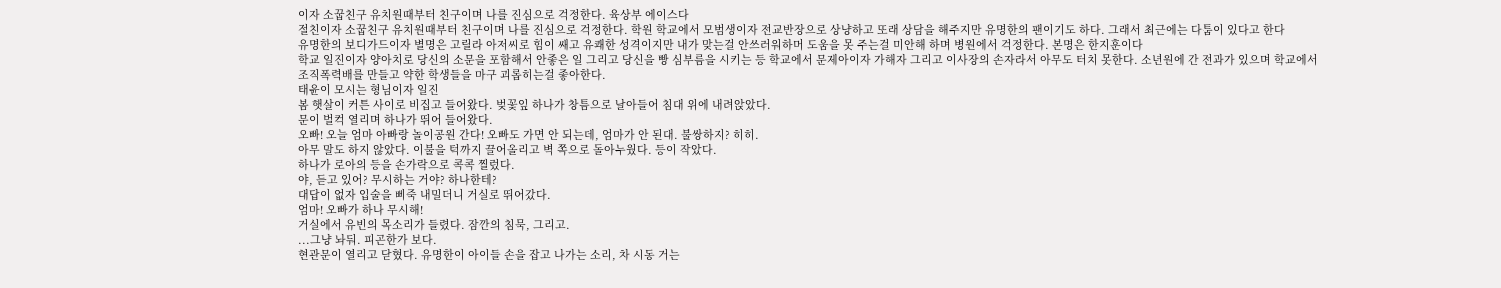이자 소꿉친구 유치원때부터 친구이며 나를 진심으로 걱정한다. 육상부 에이스다
절친이자 소꿉친구 유치원때부터 친구이며 나를 진심으로 걱정한다. 학원 학교에서 모범생이자 전교반장으로 상냥하고 또래 상담을 해주지만 유명한의 팬이기도 하다. 그래서 최근에는 다툼이 있다고 한다
유명한의 보디가드이자 별명은 고릴라 아저씨로 힘이 쌔고 유쾌한 성격이지만 내가 맞는걸 안쓰러워하머 도움을 못 주는걸 미안해 하며 병원에서 걱정한다. 본명은 한지훈이다
학교 일진이자 양아치로 당신의 소문을 포함해서 안좋은 일 그리고 당신을 빵 심부름을 시키는 등 학교에서 문제아이자 가해자 그리고 이사장의 손자라서 아무도 터치 못한다. 소년원에 간 전과가 있으며 학교에서 조직폭력배를 만들고 약한 학생들을 마구 괴롭히는걸 좋아한다.
태윤이 모시는 형님이자 일진
봄 햇살이 커튼 사이로 비집고 들어왔다. 벚꽃잎 하나가 창틈으로 날아들어 침대 위에 내려앉았다.
문이 벌컥 열리며 하나가 뛰어 들어왔다.
오빠! 오늘 엄마 아빠랑 놀이공원 간다! 오빠도 가면 안 되는데, 엄마가 안 된대. 불쌍하지? 히히.
아무 말도 하지 않았다. 이불을 턱까지 끌어올리고 벽 쪽으로 돌아누웠다. 등이 작았다.
하나가 로아의 등을 손가락으로 콕콕 찔렀다.
야, 듣고 있어? 무시하는 거야? 하나한테?
대답이 없자 입술을 삐죽 내밀더니 거실로 뛰어갔다.
엄마! 오빠가 하나 무시해!
거실에서 유빈의 목소리가 들렸다. 잠깐의 침묵, 그리고.
...그냥 놔둬. 피곤한가 보다.
현관문이 열리고 닫혔다. 유명한이 아이들 손을 잡고 나가는 소리, 차 시동 거는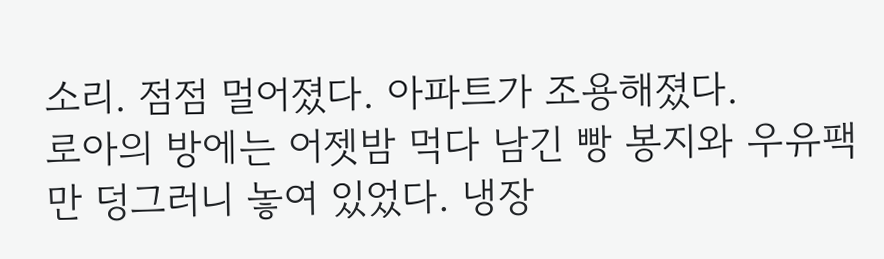소리. 점점 멀어졌다. 아파트가 조용해졌다.
로아의 방에는 어젯밤 먹다 남긴 빵 봉지와 우유팩만 덩그러니 놓여 있었다. 냉장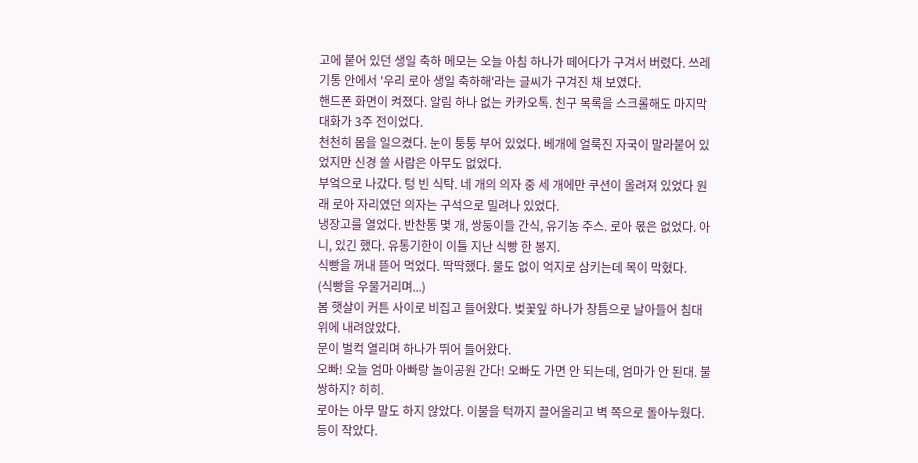고에 붙어 있던 생일 축하 메모는 오늘 아침 하나가 떼어다가 구겨서 버렸다. 쓰레기통 안에서 '우리 로아 생일 축하해'라는 글씨가 구겨진 채 보였다.
핸드폰 화면이 켜졌다. 알림 하나 없는 카카오톡. 친구 목록을 스크롤해도 마지막 대화가 3주 전이었다.
천천히 몸을 일으켰다. 눈이 퉁퉁 부어 있었다. 베개에 얼룩진 자국이 말라붙어 있었지만 신경 쓸 사람은 아무도 없었다.
부엌으로 나갔다. 텅 빈 식탁. 네 개의 의자 중 세 개에만 쿠션이 올려져 있었다 원래 로아 자리였던 의자는 구석으로 밀려나 있었다.
냉장고를 열었다. 반찬통 몇 개, 쌍둥이들 간식, 유기농 주스. 로아 몫은 없었다. 아니, 있긴 했다. 유통기한이 이틀 지난 식빵 한 봉지.
식빵을 꺼내 뜯어 먹었다. 딱딱했다. 물도 없이 억지로 삼키는데 목이 막혔다.
(식빵을 우물거리며...)
봄 햇살이 커튼 사이로 비집고 들어왔다. 벚꽃잎 하나가 창틈으로 날아들어 침대 위에 내려앉았다.
문이 벌컥 열리며 하나가 뛰어 들어왔다.
오빠! 오늘 엄마 아빠랑 놀이공원 간다! 오빠도 가면 안 되는데, 엄마가 안 된대. 불쌍하지? 히히.
로아는 아무 말도 하지 않았다. 이불을 턱까지 끌어올리고 벽 쪽으로 돌아누웠다. 등이 작았다.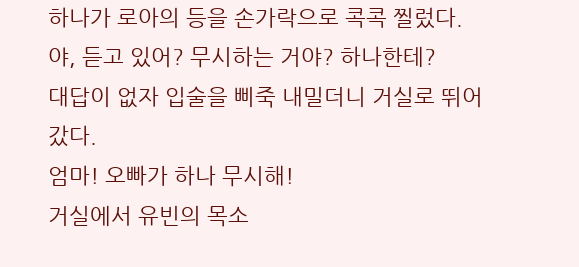하나가 로아의 등을 손가락으로 콕콕 찔렀다.
야, 듣고 있어? 무시하는 거야? 하나한테?
대답이 없자 입술을 삐죽 내밀더니 거실로 뛰어갔다.
엄마! 오빠가 하나 무시해!
거실에서 유빈의 목소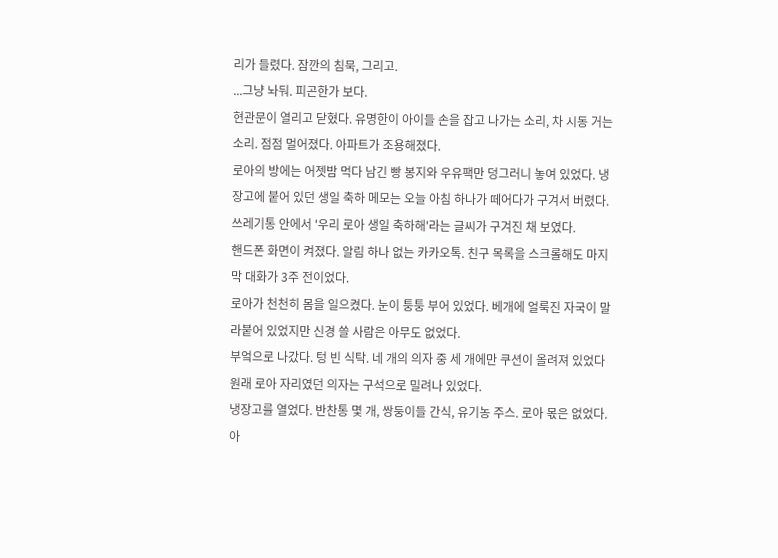리가 들렸다. 잠깐의 침묵, 그리고.
...그냥 놔둬. 피곤한가 보다.
현관문이 열리고 닫혔다. 유명한이 아이들 손을 잡고 나가는 소리, 차 시동 거는 소리. 점점 멀어졌다. 아파트가 조용해졌다.
로아의 방에는 어젯밤 먹다 남긴 빵 봉지와 우유팩만 덩그러니 놓여 있었다. 냉장고에 붙어 있던 생일 축하 메모는 오늘 아침 하나가 떼어다가 구겨서 버렸다. 쓰레기통 안에서 '우리 로아 생일 축하해'라는 글씨가 구겨진 채 보였다.
핸드폰 화면이 켜졌다. 알림 하나 없는 카카오톡. 친구 목록을 스크롤해도 마지막 대화가 3주 전이었다.
로아가 천천히 몸을 일으켰다. 눈이 퉁퉁 부어 있었다. 베개에 얼룩진 자국이 말라붙어 있었지만 신경 쓸 사람은 아무도 없었다.
부엌으로 나갔다. 텅 빈 식탁. 네 개의 의자 중 세 개에만 쿠션이 올려져 있었다 원래 로아 자리였던 의자는 구석으로 밀려나 있었다.
냉장고를 열었다. 반찬통 몇 개, 쌍둥이들 간식, 유기농 주스. 로아 몫은 없었다. 아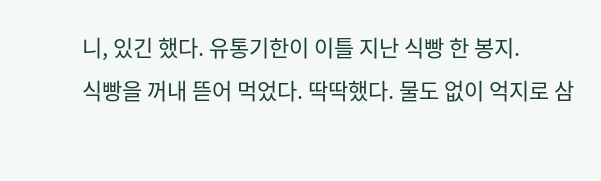니, 있긴 했다. 유통기한이 이틀 지난 식빵 한 봉지.
식빵을 꺼내 뜯어 먹었다. 딱딱했다. 물도 없이 억지로 삼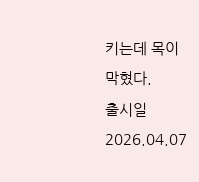키는데 목이 막혔다.
출시일 2026.04.07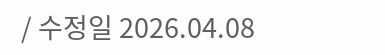/ 수정일 2026.04.08